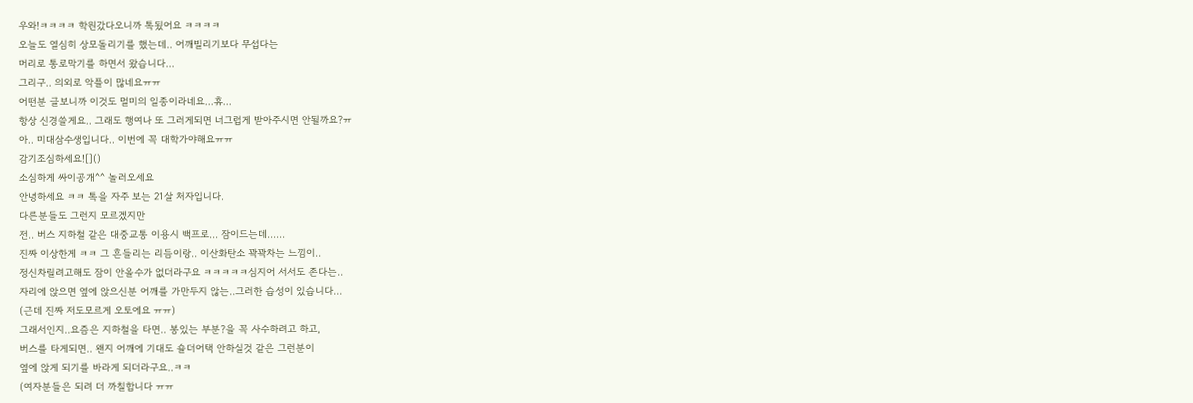우와!ㅋㅋㅋㅋ 학원갔다오니까 톡됬어요 ㅋㅋㅋㅋ
오늘도 열심히 상모돌리기를 했는데.. 어깨빌리기보다 무섭다는
머리로 통로막기를 하면서 왔습니다...
그리구.. 의외로 악플이 많네요ㅠㅠ
어떤분 글보니까 이것도 멀미의 일종이라네요...휴...
항상 신경쓸게요.. 그래도 행여나 또 그러게되면 너그럽게 받아주시면 안될까요?ㅠ
아.. 미대삼수생입니다.. 이번에 꼭 대학가야해요ㅠㅠ
감기조심하세요![]()
소심하게 싸이공개^^ 놀러오세요
안녕하세요 ㅋㅋ 톡을 자주 보는 21살 처자입니다.
다른분들도 그런지 모르겠지만
전.. 버스 지하철 같은 대중교통 이용시 백프로... 잠이드는데......
진짜 이상한게 ㅋㅋ 그 흔들리는 리듬이랑.. 이산화탄소 꽉꽉차는 느낌이..
정신차릴려고해도 잠이 안올수가 없더라구요 ㅋㅋㅋㅋㅋ심지어 서서도 존다는..
자리에 앉으면 옆에 앉으신분 어깨를 가만두지 않는..그러한 습성이 있습니다...
(근데 진짜 저도모르게 오토에요 ㅠㅠ)
그래서인지..요즘은 지하철을 타면.. 봉있는 부분?을 꼭 사수하려고 하고,
버스를 타게되면.. 왠지 어깨에 기대도 숄더어택 안하실것 같은 그런분이
옆에 앉게 되기를 바라게 되더라구요..ㅋㅋ
(여자분들은 되려 더 까칠합니다 ㅠㅠ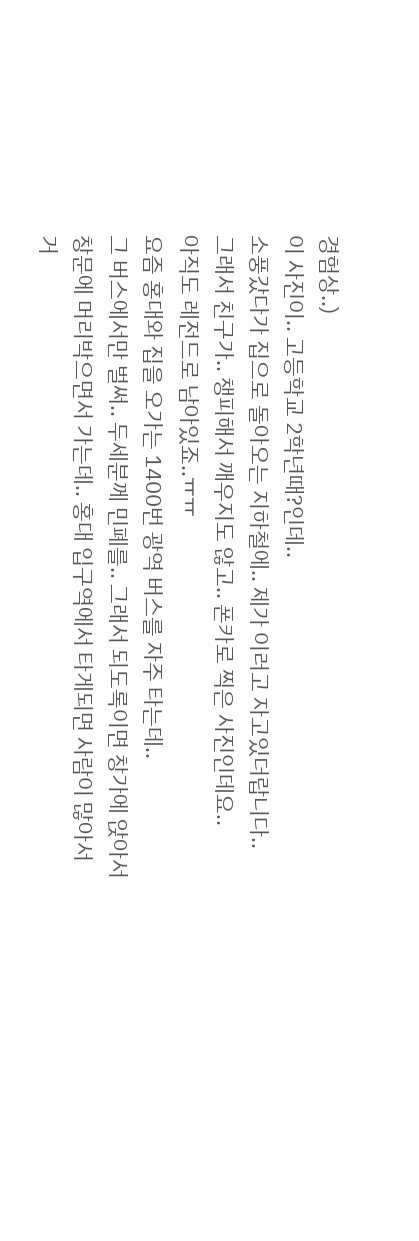경험상..)
이 사진이.. 고등학교 2학년때?인데..
소풍갔다가 집으로 돌아오는 지하철에.. 제가 이러고 자고있더랍니다..
그래서 친구가.. 챙피해서 깨우지도 않고.. 폰카로 찍은 사진인데요..
아직도 레전드로 남아있죠..ㅠㅠ
요즘 홍대와 집을 오가는 1400번 광역 버스를 자주 타는데..
그 버스에서만 벌써.. 두세분께 민폐를.. 그래서 되도록이면 창가에 앉아서
창문에 머리박으면서 가는데.. 홍대 입구역에서 타게되면 사람이 많아서
거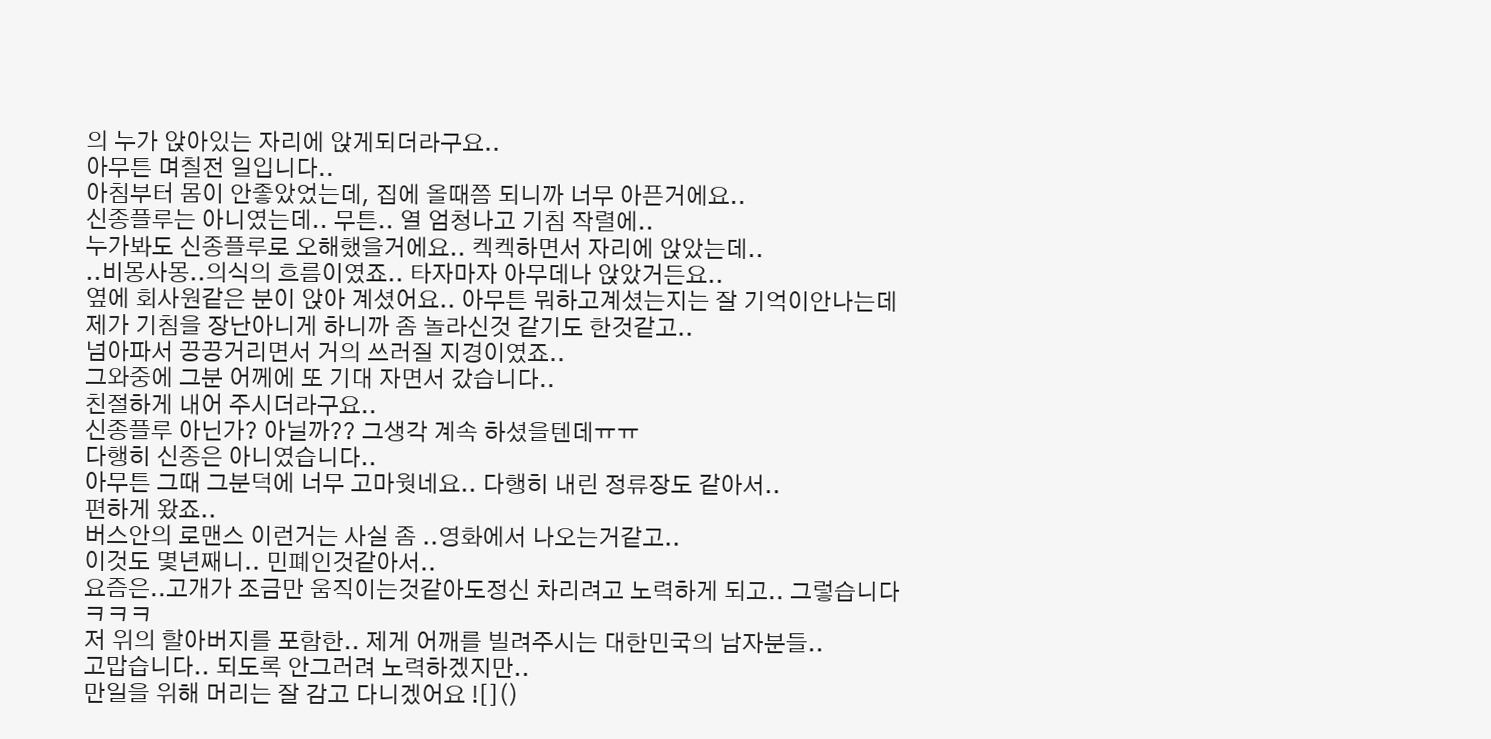의 누가 앉아있는 자리에 앉게되더라구요..
아무튼 며칠전 일입니다..
아침부터 몸이 안좋았었는데, 집에 올때쯤 되니까 너무 아픈거에요..
신종플루는 아니였는데.. 무튼.. 열 엄청나고 기침 작렬에..
누가봐도 신종플루로 오해했을거에요.. 켁켁하면서 자리에 앉았는데..
..비몽사몽..의식의 흐름이였죠.. 타자마자 아무데나 앉았거든요..
옆에 회사원같은 분이 앉아 계셨어요.. 아무튼 뭐하고계셨는지는 잘 기억이안나는데
제가 기침을 장난아니게 하니까 좀 놀라신것 같기도 한것같고..
넘아파서 끙끙거리면서 거의 쓰러질 지경이였죠..
그와중에 그분 어께에 또 기대 자면서 갔습니다..
친절하게 내어 주시더라구요..
신종플루 아닌가? 아닐까?? 그생각 계속 하셨을텐데ㅠㅠ
다행히 신종은 아니였습니다..
아무튼 그때 그분덕에 너무 고마웟네요.. 다행히 내린 정류장도 같아서..
편하게 왔죠..
버스안의 로맨스 이런거는 사실 좀 ..영화에서 나오는거같고..
이것도 몇년째니.. 민폐인것같아서..
요즘은..고개가 조금만 움직이는것같아도정신 차리려고 노력하게 되고.. 그렇습니다
ㅋㅋㅋ
저 위의 할아버지를 포함한.. 제게 어깨를 빌려주시는 대한민국의 남자분들..
고맙습니다.. 되도록 안그러려 노력하겠지만..
만일을 위해 머리는 잘 감고 다니겠어요 ![]()